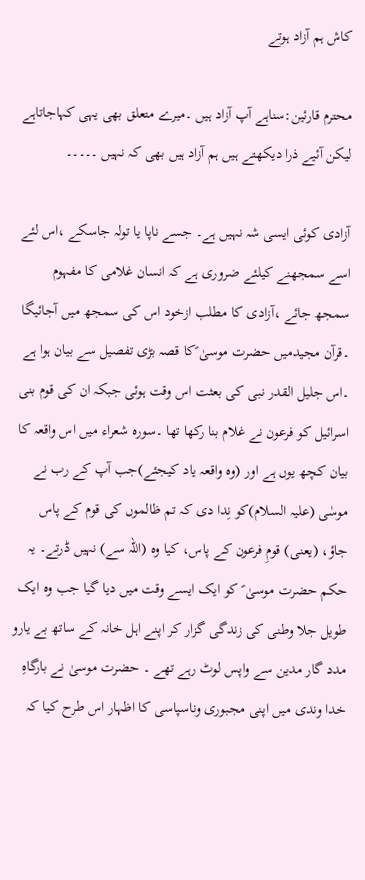کاش ہم آزاد ہوتے

محترم قارئین:سناہے آپ آزاد ہیں ۔میرے متعلق بھی یہی کہاجاتاہے لیکن آئیے ذرا دیکھتے ہیں ہم آزاد ہیں بھی کہ نہیں ۔۔۔۔۔

آزادی کوئی ایسی شہ نہیں ہے۔ جسے ناپا یا تولہ جاسکے ،اس لئے اسے سمجھنے کیلئے ضروری ہے کہ انسان غلامی کا مفہوم سمجھ جائے ،آزادی کا مطلب ازخود اس کی سمجھ میں آجائیگا ۔قرآن مجیدمیں حضرت موسیٰ ؑکا قصہ بڑی تفصیل سے بیان ہوا ہے ۔اس جلیل القدر نبی کی بعثت اس وقت ہوئی جبکہ ان کی قوم بنی اسرائیل کو فرعون نے غلام بنا رکھا تھا ۔سورہ شعراء میں اس واقعہ کا بیان کچھ یوں ہے اور (وہ واقعہ یاد کیجئے)جب آپ کے رب نے موسٰی (علیہ السلام)کو نِدا دی کہ تم ظالموں کی قوم کے پاس جاؤ، (یعنی) قومِ فرعون کے پاس، کیا وہ (اللہ سے) نہیں ڈرتے۔ یہ حکم حضرت موسیٰ ؑ کو ایک ایسے وقت میں دیا گیا جب وہ ایک طویل جلا وطنی کی زندگی گزار کر اپنے اہل خانہ کے ساتھ بے یارو مدد گار مدین سے واپس لوٹ رہے تھے ۔ حضرت موسیٰ نے بارگاہِ خدا وندی میں اپنی مجبوری وناسپاسی کا اظہار اس طرح کیا کہ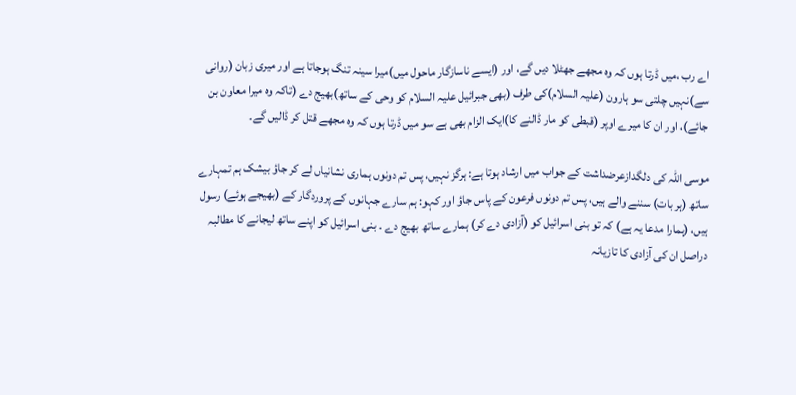اے رب ،میں ڈرتا ہوں کہ وہ مجھے جھٹلا دیں گے، اور (ایسے ناسازگار ماحول میں)میرا سینہ تنگ ہوجاتا ہے اور میری زبان (روانی سے)نہیں چلتی سو ہارون (علیہ السلام)کی طرف (بھی جبرائیل علیہ السلام کو وحی کے ساتھ)بھیج دے (تاکہ وہ میرا معاون بن جائے)، اور ان کا میرے اوپر (قبطی کو مار ڈالنے کا)ایک الزام بھی ہے سو میں ڈرتا ہوں کہ وہ مجھے قتل کر ڈالیں گے۔

موسی اللہ کی دلگدازعرضداشت کے جواب میں ارشاد ہوتا ہے: ہرگز نہیں، پس تم دونوں ہماری نشانیاں لے کر جاؤ بیشک ہم تمہارے ساتھ (ہر بات) سننے والے ہیں، پس تم دونوں فرعون کے پاس جاؤ اور کہو: ہم سارے جہانوں کے پروردگار کے (بھیجے ہوئے) رسول ہیں، (ہمارا مدعا یہ ہے) کہ تو بنی اسرائیل کو (آزادی دے کر) ہمارے ساتھ بھیج دے ۔ بنی اسرائیل کو اپنے ساتھ لیجانے کا مطالبہ دراصل ان کی آزادی کا تازیانہ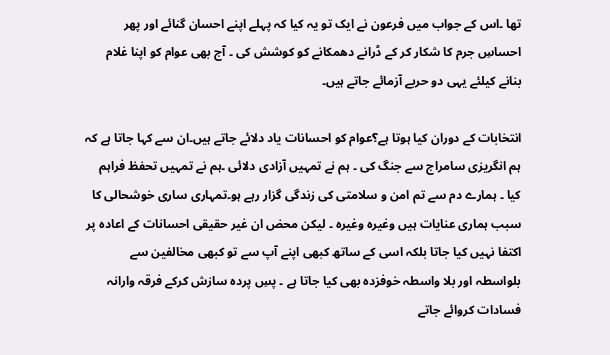تھا ۔اس کے جواب میں فرعون نے ایک تو یہ کیا کہ پہلے اپنے احسان گنائے اور پھر احساسِ جرم کا شکار کر کے ڈرانے دھمکانے کو کوشش کی ۔ آج بھی عوام کو اپنا غلام بنانے کیلئے یہی دو حربے آزمائے جاتے ہیں۔

انتخابات کے دوران کیا ہوتا ہے؟عوام کو احسانات یاد دلائے جاتے ہیں۔ان سے کہا جاتا ہے کہ ہم انگریزی سامراج سے جنگ کی ۔ ہم نے تمہیں آزادی دلائی ۔ہم نے تمہیں تحفظ فراہم کیا ۔ ہمارے دم سے تم امن و سلامتی کی زندگی گزار رہے ہو۔تمہاری ساری خوشحالی کا سبب ہماری عنایات ہیں وغیرہ وغیرہ ۔ لیکن محض ان غیر حقیقی احسانات کے اعادہ پر اکتفا نہیں کیا جاتا بلکہ اسی کے ساتھ کبھی اپنے آپ سے تو کبھی مخالفین سے بلواسطہ اور بلا واسطہ خوفزدہ بھی کیا جاتا ہے ۔ پسِ پردہ سازش کرکے فرقہ وارانہ فسادات کروائے جاتے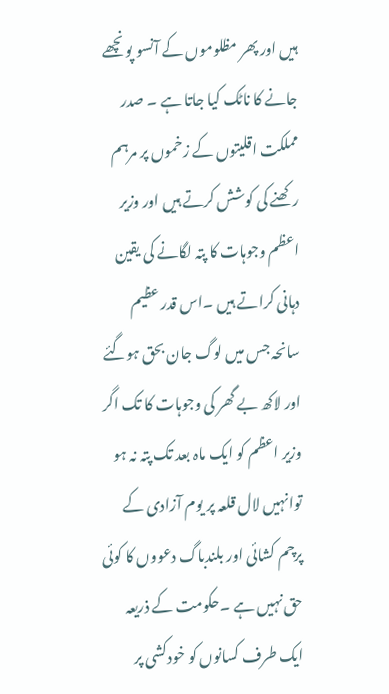ہیں اور پھر مظلوموں کے آنسو پونچھے جانے کا ناٹک کیا جاتا ہے ۔ صدر مملکت اقلیتوں کے زخموں پر مرہم رکھنے کی کوشش کرتے ہیں اور وزیر اعظم وجوہات کا پتہ لگانے کی یقین دہانی کراتے ہیں ۔اس قدر عظیم سانحہ جس میں لوگ جان بحق ہوگئے اور لاکھ بے گھر کی وجوہات کا تک اگر وزیر اعظم کو ایک ماہ بعد تک پتہ نہ ہو توانہیں لال قلعہ پر یوم آزادی کے پرچم کشائی اور بلندباگ دعووں کا کوئی حق نہیں ہے ۔حکومت کے ذریعہ ایک طرف کسانوں کو خودکشی پر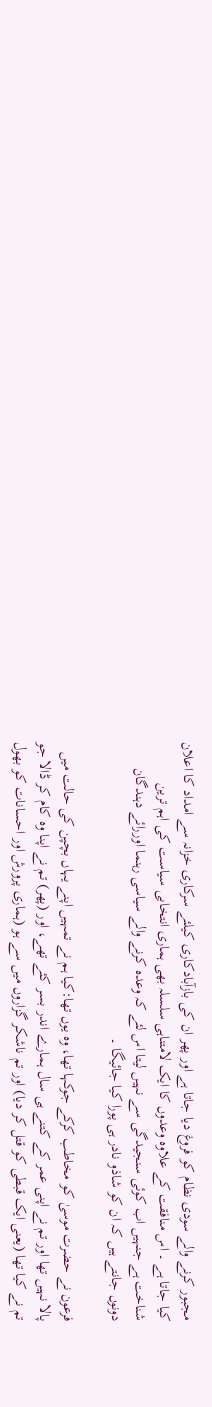مجبور کرنے والے سودی نظام کو فروغ دیا جاتا ہے اور پھر ان کی بازآبادکاری کیلئے سرکاری خزانہ سے امداد کا اعلان کیا جاتا ہے ۔ اس منافقت کے علاوہ وعدوں کا ایک لامتناہی سلسلہ بھی ہماری انتخابی سیاست کی اہم ترین شناخت ہے جنہیں اب کوئی سنجیدگی سے نہیں لیتا اس لئے کہ وعدہ کرنے والے سیاسی رہنما اوررائے دہندگان دونوں جانتے ہیں کہ ان کو شاذو نادر ہی پورا کیا جائیگا ۔

فرعون نے حضرت موسیٰ کو مخاطب کرکے جوکہا تھا، وہ یوں تھا:کیا ہم نے تمہیں اپنے یہاں بچپن کی حالت میں پالا نہیں تھا اور تم نے اپنی عمر کے کتنے ہی سال ہمارے اندر بسر کئے تھے، اور (پھر) تم نے اپنا وہ کام کر ڈالا جو تم نے کیا تھا (یعنی ایک قبطی کو قتل کر دیا) اور تم ناشکر گزاروں میں سے ہو (ہماری پرورش اور احسانات کو بھول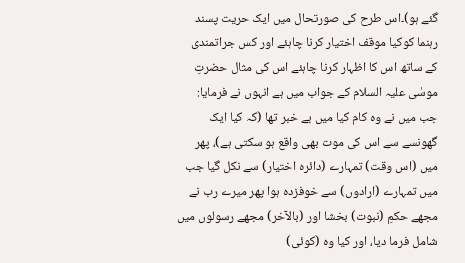گئے ہو)۔اس طرح کی صورتحال میں ایک حریت پسند رہنما کوکیا موقف اختیار کرنا چاہئے اور کس جراتمندی کے ساتھ اس کا اظہار کرنا چاہئے اس کی مثال حضرتِ موسٰی علیہ السلام کے جواب میں ہے انہوں نے فرمایا: جب میں نے وہ کام کیا میں بے خبر تھا (کہ کیا ایک گھونسے سے اس کی موت بھی واقع ہو سکتی ہے)، پھر میں (اس وقت) تمہارے (دائرہ اختیار) سے نکل گیا جب میں تمہارے (ارادوں) سے خوفزدہ ہوا پھر میرے رب نے مجھے حکمِ (نبوت) بخشا اور (بالآخر) مجھے رسولوں میں شامل فرما دیا، اور کیا وہ (کوئی)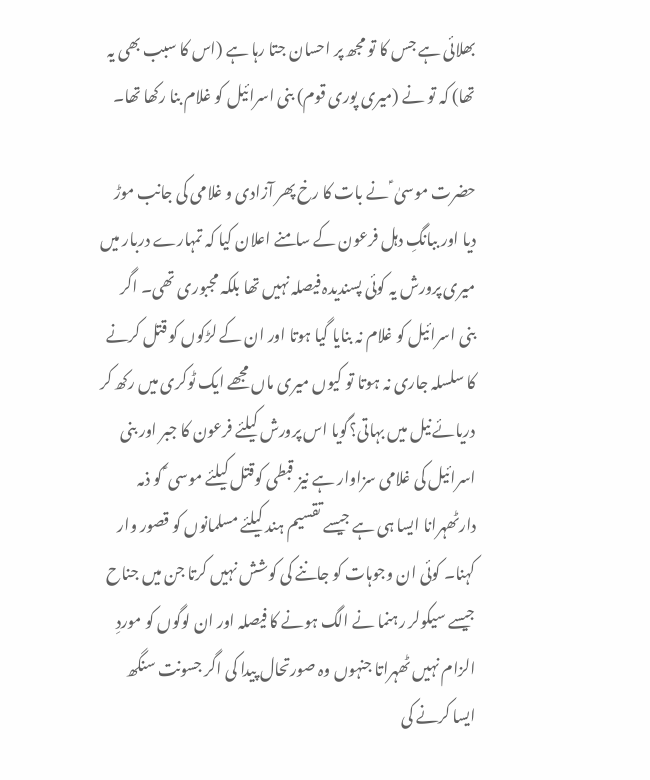بھلائی ہے جس کا تو مجھ پر احسان جتا رہا ہے (اس کا سبب بھی یہ تھا) کہ تو نے (میری پوری قوم) بنی اسرائیل کو غلام بنا رکھا تھا۔

حضرت موسیٰ ؑ نے بات کا رخ پھر آزادی و غلامی کی جانب موڑ دیا اور ببانگِ دہل فرعون کے سامنے اعلان کیا کہ تمہارے دربار میں میری پرورش یہ کوئی پسندیدہ فیصلہ نہیں تھا بلکہ مجبوری تھی۔ اگر بنی اسرائیل کو غلام نہ بنایا گیا ہوتا اور ان کے لڑکوں کو قتل کرنے کا سلسلہ جاری نہ ہوتا تو کیوں میری ماں مجھے ایک ٹوکری میں رکھ کر دریائے نیل میں بہاتی؟گویا اس پرورش کیلئے فرعون کا جبر اور بنی اسرائیل کی غلامی سزاوار ہے نیز قبطی کوقتل کیلئے موسی ؑ کو ذمہ دارٹھہرانا ایسا ہی ہے جیسے تقسیم ہند کیلئے مسلمانوں کو قصور وار کہنا۔ کوئی ان وجوہات کو جاننے کی کوشش نہیں کرتا جن میں جناح جیسے سیکولر رہنما نے الگ ہونے کا فیصلہ اور ان لوگوں کو موردِ الزام نہیں ٹھہراتا جنہوں وہ صورتحال پیدا کی اگر جسونت سنگھ ایسا کرنے کی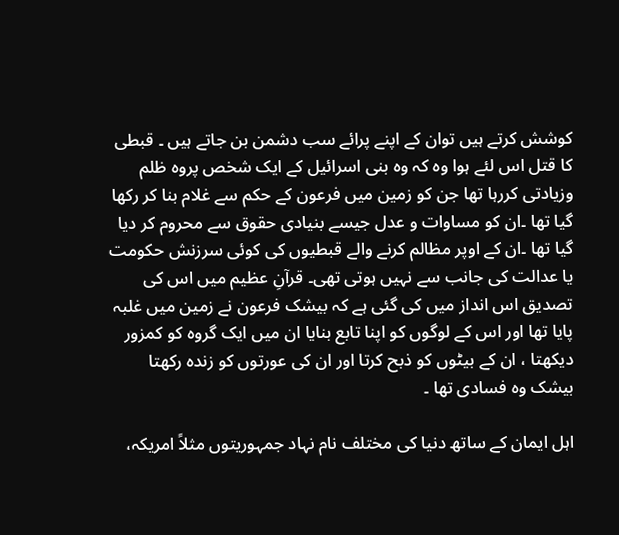کوشش کرتے ہیں توان کے اپنے پرائے سب دشمن بن جاتے ہیں ۔ قبطی کا قتل اس لئے ہوا وہ کہ وہ بنی اسرائیل کے ایک شخص پروہ ظلم وزیادتی کررہا تھا جن کو زمین میں فرعون کے حکم سے غلام بنا کر رکھا گیا تھا ۔ان کو مساوات و عدل جیسے بنیادی حقوق سے محروم کر دیا گیا تھا ۔ان کے اوپر مظالم کرنے والے قبطیوں کی کوئی سرزنش حکومت یا عدالت کی جانب سے نہیں ہوتی تھی۔ قرآنِ عظیم میں اس کی تصدیق اس انداز میں کی گئی ہے کہ بیشک فرعون نے زمین میں غلبہ پایا تھا اور اس کے لوگوں کو اپنا تابع بنایا ان میں ایک گروہ کو کمزور دیکھتا ، ان کے بیٹوں کو ذبح کرتا اور ان کی عورتوں کو زندہ رکھتا بیشک وہ فسادی تھا ۔

اہل ایمان کے ساتھ دنیا کی مختلف نام نہاد جمہوریتوں مثلاً امریکہ،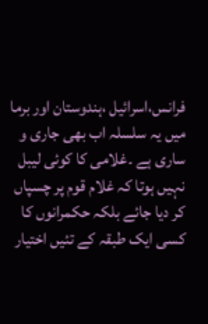فرانس،اسرائیل ،ہندوستان اور برما میں یہ سلسلہ اب بھی جاری و ساری ہے ۔غلامی کا کوئی لیبل نہیں ہوتا کہ غلام قوم پر چسپاں کر دیا جائے بلکہ حکمرانوں کا کسی ایک طبقہ کے تئیں اختیار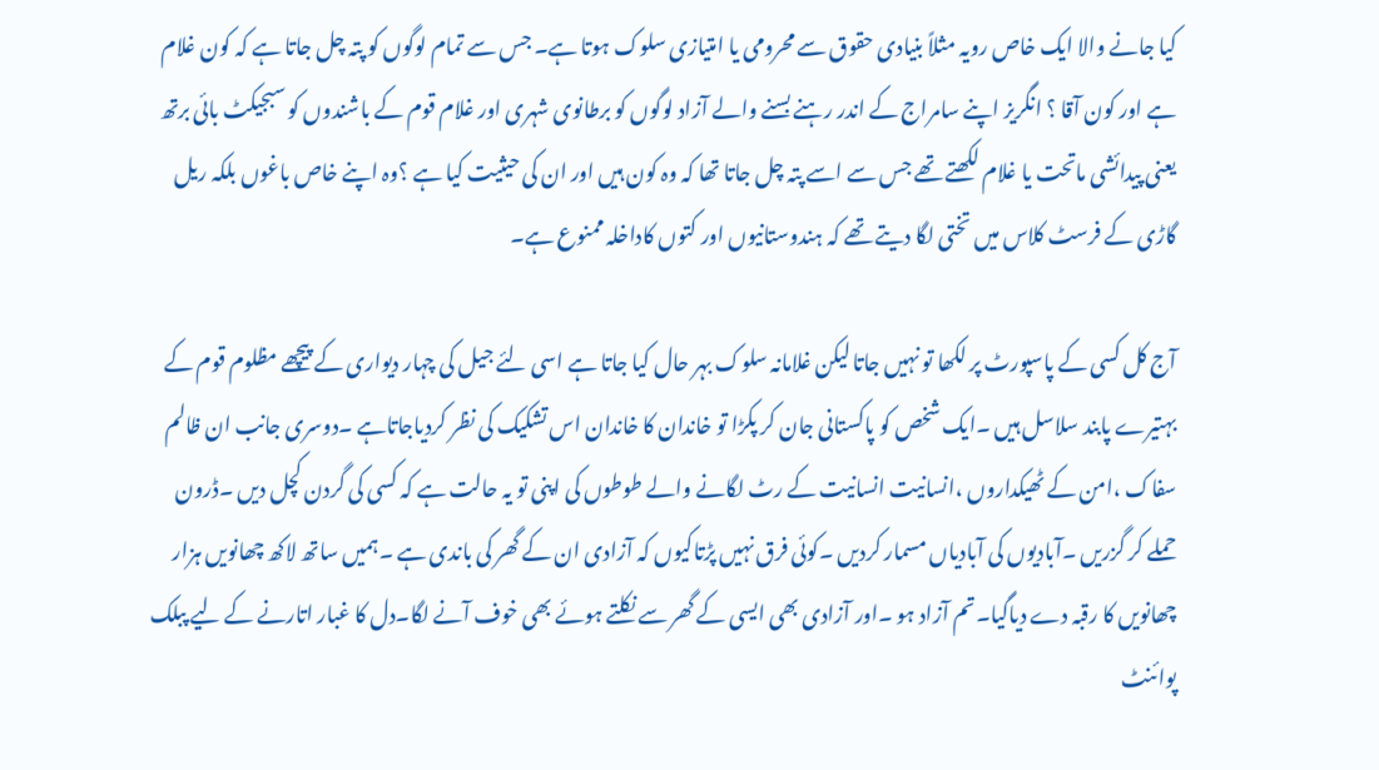کیا جانے والا ایک خاص رویہ مثلاً بنیادی حقوق سے محرومی یا امتیازی سلوک ہوتا ہے۔ جس سے تمام لوگوں کو پتہ چل جاتا ہے کہ کون غلام ہے اور کون آقا ؟ انگریز اپنے سامراج کے اندر رہنے بسنے والے آزاد لوگوں کو برطانوی شہری اور غلام قوم کے باشندوں کو سبجیکٹ بائی برتھ یعنی پیدائشی ماتحت یا غلام لکھتے تھے جس سے اسے پتہ چل جاتا تھا کہ وہ کون ہیں اور ان کی حیثیت کیا ہے ؟وہ اپنے خاص باغوں بلکہ ریل گاڑی کے فرسٹ کلاس میں تختی لگا دیتے تھے کہ ہندوستانیوں اور کتوں کاداخلہ ممنوع ہے۔

آج کل کسی کے پاسپورٹ پر لکھا تو نہیں جاتا لیکن غلامانہ سلوک بہر حال کیا جاتا ہے اسی لئے جیل کی چہار دیواری کے پیچھے مظلوم قوم کے بہتیرے پابند سلاسل ہیں ۔ایک شخص کو پاکستانی جان کر پکڑا تو خاندان کا خاندان اس تشکیک کی نظر کردیاجاتاہے ۔دوسری جانب ان ظالم سفاک ،امن کے ٹھیکداروں ،انسانیت انسانیت کے رٹ لگانے والے طوطوں کی اپنی تو یہ حالت ہے کہ کسی کی گردن کچل دیں ۔ڈرون حملے کر گزریں ۔آبادیوں کی آبادیاں مسمار کردیں ۔کوئی فرق نہیں پڑتاکیوں کہ آزادی ان کے گھر کی باندی ہے ۔ہمیں ساتھ لاکھ چھانویں ہزار چھانویں کا رقبہ دے دیاگیا۔تم آزاد ہو ۔اور آزادی بھی ایسی کے گھر سے نکلتے ہوئے بھی خوف آنے لگا۔دل کا غبار اتارنے کے لیے پبلک پوائنٹ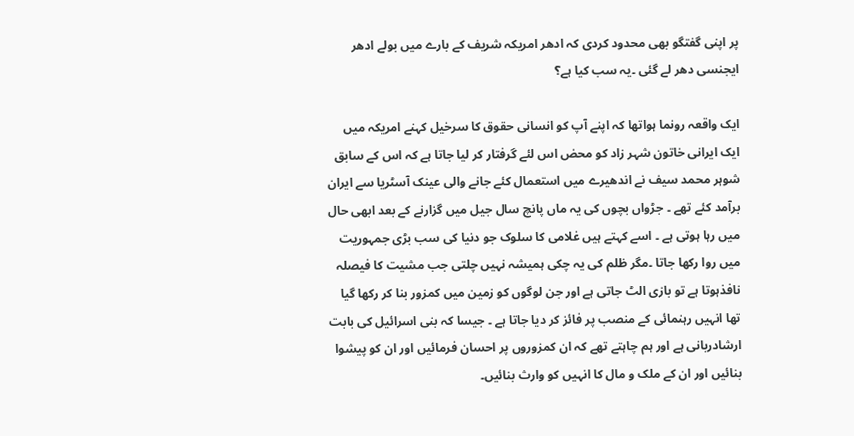پر اپنی گفتگو بھی محدود کردی کہ ادھر امریکہ شریف کے بارے میں بولے ادھر ایجنسی دھر لے گئی ۔یہ سب کیا ہے؟

ایک واقعہ رونما ہواتھا کہ اپنے آپ کو انسانی حقوق کا سرخیل کہنے امریکہ میں ایک ایرانی خاتون شہر زاد کو محض اس لئے گرفتار کر لیا جاتا ہے کہ اس کے سابق شوہر محمد سیف نے اندھیرے میں استعمال کئے جانے والی عینک آسٹریا سے ایران برآمد کئے تھے ۔ جڑواں بچوں کی یہ ماں پانچ سال جیل میں گزارنے کے بعد ابھی حال میں رہا ہوتی ہے ۔ اسے کہتے ہیں غلامی کا سلوک جو دنیا کی سب بڑی جمہوریت میں روا رکھا جاتا ۔مگر ظلم کی یہ چکی ہمیشہ نہیں چلتی جب مشیت کا فیصلہ نافذہوتا ہے تو بازی الٹ جاتی ہے اور جن لوگوں کو زمین میں کمزور بنا کر رکھا گیا تھا انہیں رہنمائی کے منصب پر فائز کر دیا جاتا ہے ۔ جیسا کہ بنی اسرائیل کی بابت ارشادربانی ہے اور ہم چاہتے تھے کہ ان کمزوروں پر احسان فرمائیں اور ان کو پیشوا بنائیں اور ان کے ملک و مال کا انہیں کو وارث بنائیں۔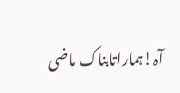آہ!ہماراتابناک ماضی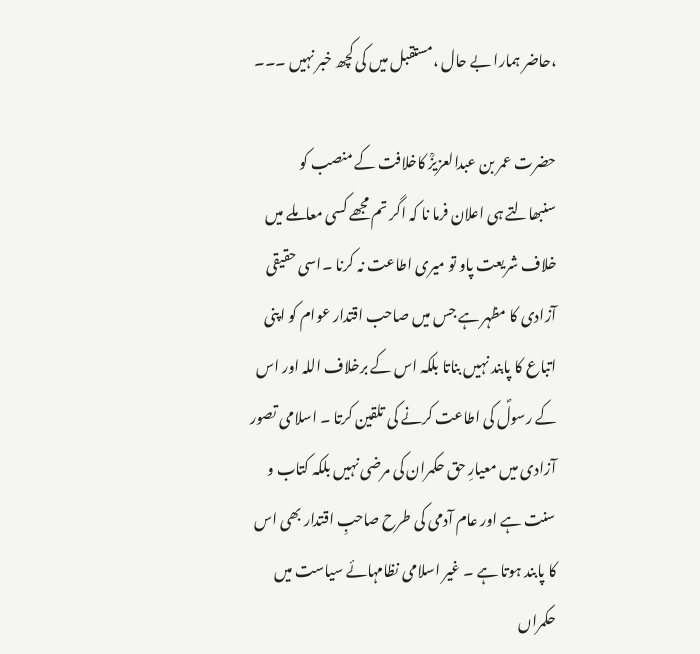،حاضر ہمارا بے حال ،مستقبل میں کی کچھ خبر نہیں ۔۔۔

حضرت عمر بن عبدالعزیزؒ کاخلافت کے منصب کو سنبھالتے ہی اعلان فرما نا کہ اگر تم مجھے کسی معاملے میں خلاف شریعت پاو تو میری اطاعت نہ کرنا ۔اسی حقیقی آزادی کا مظہر ہے جس میں صاحب اقتدار عوام کو اپنی اتباع کا پابند نہیں بناتا بلکہ اس کے برخلاف اللہ اور اس کے رسولؐ کی اطاعت کرنے کی تلقین کرتا ۔ اسلامی تصور آزادی میں معیارِ حق حکمران کی مرضی نہیں بلکہ کتاب و سنت ہے اور عام آدمی کی طرح صاحبِ اقتدار بھی اس کا پابند ہوتا ہے ۔ غیر اسلامی نظامہائے سیاست میں حکمراں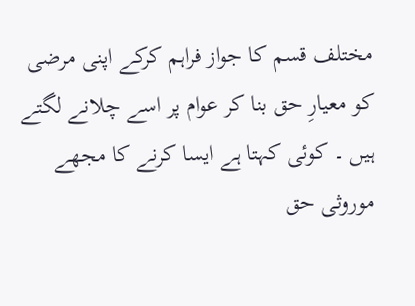مختلف قسم کا جواز فراہم کرکے اپنی مرضی کو معیارِ حق بنا کر عوام پر اسے چلانے لگتے ہیں ۔ کوئی کہتا ہے ایسا کرنے کا مجھے موروثی حق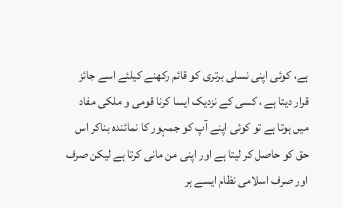ہے، کوئی اپنی نسلی برتری کو قائم رکھنے کیلئے اسے جائز قرار دیتا ہے ، کسی کے نزدیک ایسا کرنا قومی و ملکی مفاد میں ہوتا ہے تو کوئی اپنے آپ کو جمہور کا نمائندہ بناکر اس حق کو حاصل کر لیتا ہے اور اپنی من مانی کرتا ہے لیکن صرف اور صرف اسلامی نظام ایسے ہر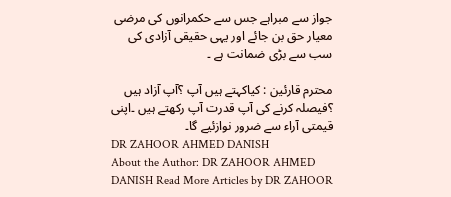جواز سے مبراہے جس سے حکمرانوں کی مرضی معیار حق بن جائے اور یہی حقیقی آزادی کی سب سے بڑی ضمانت ہے ۔

محترم قارئین : کیاکہتے ہیں آپ ؟آپ آزاد ہیں ؟فیصلہ کرنے کی آپ قدرت آپ رکھتے ہیں ۔اپنی قیمتی آراء سے ضرور نوازئیے گا۔
DR ZAHOOR AHMED DANISH
About the Author: DR ZAHOOR AHMED DANISH Read More Articles by DR ZAHOOR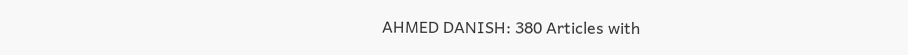AHMED DANISH: 380 Articles with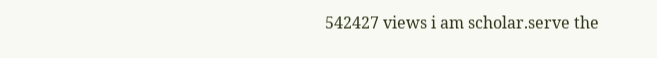542427 views i am scholar.serve the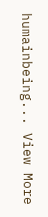humainbeing... View More